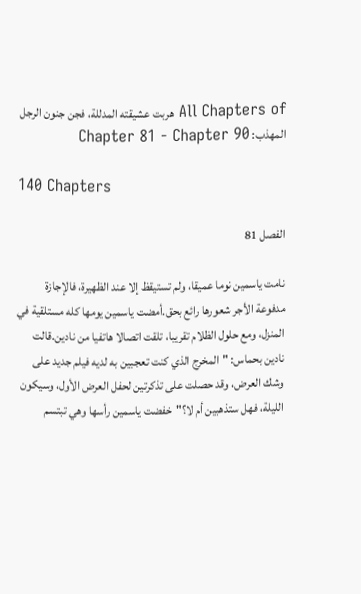All Chapters of هربت عشيقته المدللة، فجن جنون الرجل المهذب: Chapter 81 - Chapter 90

140 Chapters

الفصل 81

نامت ياسمين نوما عميقا، ولم تستيقظ إلا عند الظهيرة، فالإجازة مدفوعة الأجر شعورها رائع بحق.أمضت ياسمين يومها كله مستلقية في المنزل، ومع حلول الظلام تقريبا، تلقت اتصالا هاتفيا من نادين.قالت نادين بحماس: "المخرج الذي كنت تعجبين به لديه فيلم جديد على وشك العرض، وقد حصلت على تذكرتين لحفل العرض الأول، وسيكون الليلة، فهل ستذهبين أم لا؟"خفضت ياسمين رأسها وهي تبتسم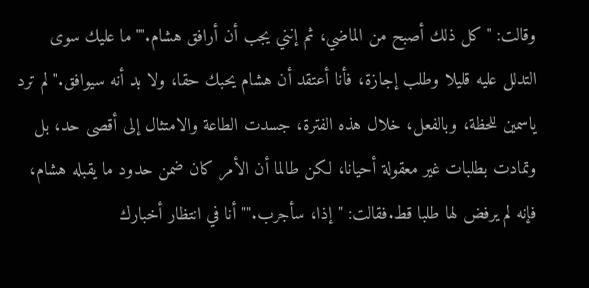وقالت: "كل ذلك أصبح من الماضي، ثم إنني يجب أن أرافق هشام.""ما عليك سوى التدلل عليه قليلا وطلب إجازة، فأنا أعتقد أن هشام يحبك حقا، ولا بد أنه سيوافق."لم ترد ياسمين للحظة، وبالفعل، خلال هذه الفترة، جسدت الطاعة والامتثال إلى أقصى حد، بل وتمادت بطلبات غير معقولة أحيانا، لكن طالما أن الأمر كان ضمن حدود ما يقبله هشام، فإنه لم يرفض لها طلبا قط.فقالت: "إذا، سأجرب.""أنا في انتظار أخبارك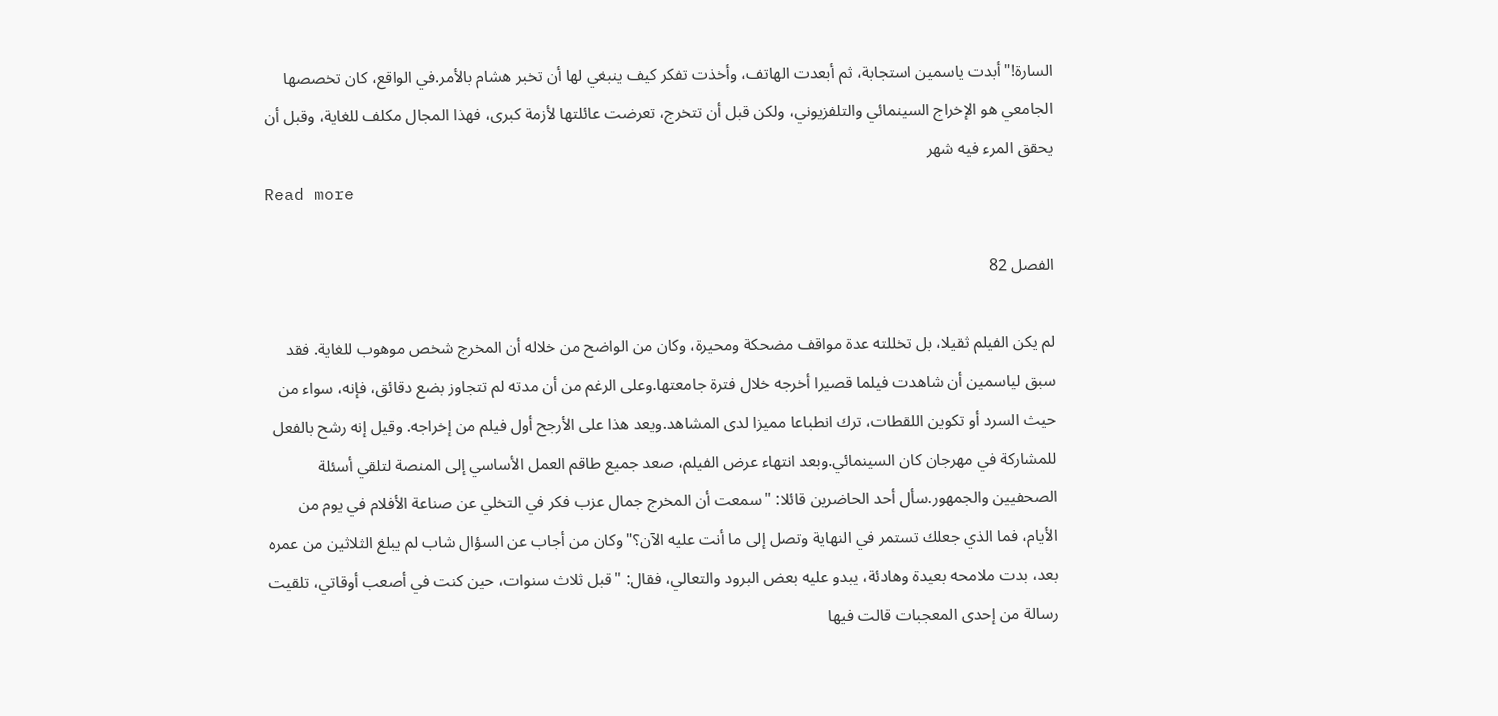السارة!"أبدت ياسمين استجابة، ثم أبعدت الهاتف، وأخذت تفكر كيف ينبغي لها أن تخبر هشام بالأمر.في الواقع، كان تخصصها الجامعي هو الإخراج السينمائي والتلفزيوني، ولكن قبل أن تتخرج، تعرضت عائلتها لأزمة كبرى، فهذا المجال مكلف للغاية، وقبل أن يحقق المرء فيه شهر
Read more

الفصل 82

لم يكن الفيلم ثقيلا، بل تخللته عدة مواقف مضحكة ومحيرة، وكان من الواضح من خلاله أن المخرج شخص موهوب للغاية. فقد سبق لياسمين أن شاهدت فيلما قصيرا أخرجه خلال فترة جامعتها.وعلى الرغم من أن مدته لم تتجاوز بضع دقائق، فإنه، سواء من حيث السرد أو تكوين اللقطات، ترك انطباعا مميزا لدى المشاهد.ويعد هذا على الأرجح أول فيلم من إخراجه. وقيل إنه رشح بالفعل للمشاركة في مهرجان كان السينمائي.وبعد انتهاء عرض الفيلم، صعد جميع طاقم العمل الأساسي إلى المنصة لتلقي أسئلة الصحفيين والجمهور.سأل أحد الحاضرين قائلا: "سمعت أن المخرج جمال عزب فكر في التخلي عن صناعة الأفلام في يوم من الأيام، فما الذي جعلك تستمر في النهاية وتصل إلى ما أنت عليه الآن؟"وكان من أجاب عن السؤال شاب لم يبلغ الثلاثين من عمره بعد، بدت ملامحه بعيدة وهادئة، يبدو عليه بعض البرود والتعالي، فقال: "قبل ثلاث سنوات، حين كنت في أصعب أوقاتي، تلقيت رسالة من إحدى المعجبات قالت فيها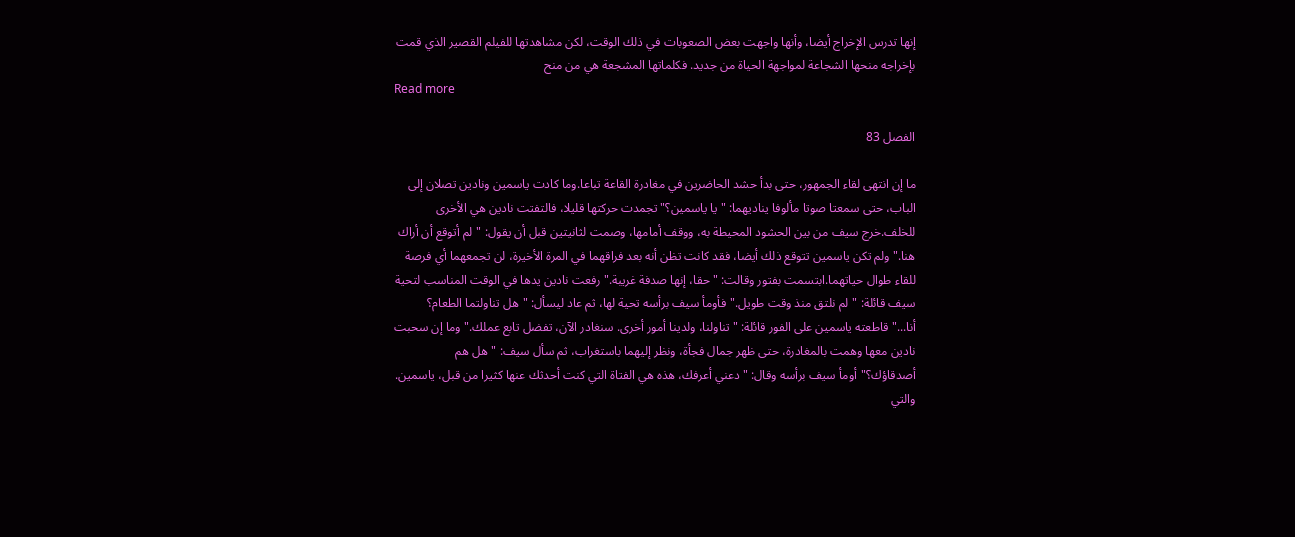إنها تدرس الإخراج أيضا، وأنها واجهت بعض الصعوبات في ذلك الوقت، لكن مشاهدتها للفيلم القصير الذي قمت بإخراجه منحها الشجاعة لمواجهة الحياة من جديد. فكلماتها المشجعة هي من منح
Read more

الفصل 83

ما إن انتهى لقاء الجمهور، حتى بدأ حشد الحاضرين في مغادرة القاعة تباعا.وما كادت ياسمين ونادين تصلان إلى الباب، حتى سمعتا صوتا مألوفا يناديهما: " يا ياسمين؟"تجمدت حركتها قليلا، فالتفتت نادين هي الأخرى للخلف.خرج سيف من بين الحشود المحيطة به، ووقف أمامها، وصمت لثانيتين قبل أن يقول: "لم أتوقع أن أراك هنا."ولم تكن ياسمين تتوقع ذلك أيضا، فقد كانت تظن أنه بعد فراقهما في المرة الأخيرة، لن تجمعهما أي فرصة للقاء طوال حياتهما.ابتسمت بفتور وقالت: "حقا، إنها صدفة غريبة."رفعت نادين يدها في الوقت المناسب لتحية سيف قائلة: "لم نلتق منذ وقت طويل."فأومأ سيف برأسه تحية لها، ثم عاد ليسأل: "هل تناولتما الطعام؟ أنا..."قاطعته ياسمين على الفور قائلة: "تناولنا، ولدينا أمور أخرى. سنغادر الآن، تفضل تابع عملك."وما إن سحبت نادين معها وهمت بالمغادرة، حتى ظهر جمال فجأة، ونظر إليهما باستغراب، ثم سأل سيف: "هل هم أصدقاؤك؟"أومأ سيف برأسه وقال: "دعني أعرفك، هذه هي الفتاة التي كنت أحدثك عنها كثيرا من قبل، ياسمين. والتي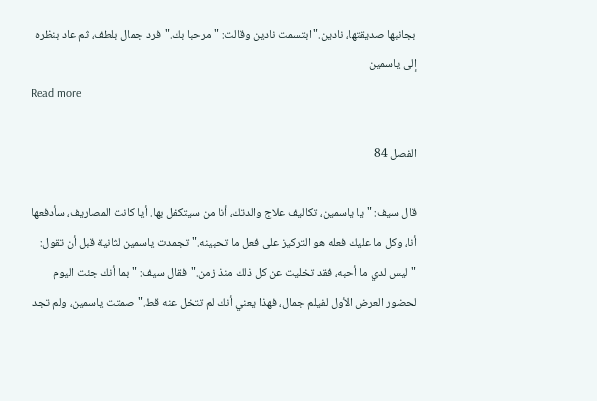بجانبها صديقتها، نادين."ابتسمت نادين وقالت: "مرحبا بك."فرد جمال بلطف، ثم عاد بنظره إلى ياسمين
Read more

الفصل 84

قال سيف: "يا ياسمين، تكاليف علاج والدتك، أنا من سيتكفل بها. أيا كانت المصاريف، سأدفعها أنا، وكل ما عليك فعله هو التركيز على فعل ما تحبينه."تجمدت ياسمين لثانية قبل أن تقول: "ليس لدي ما أحبه، فقد تخليت عن كل ذلك منذ زمن."فقال سيف: "بما أنك جئت اليوم لحضور العرض الأول لفيلم جمال، فهذا يعني أنك لم تتخل عنه قط."صمتت ياسمين، ولم تجد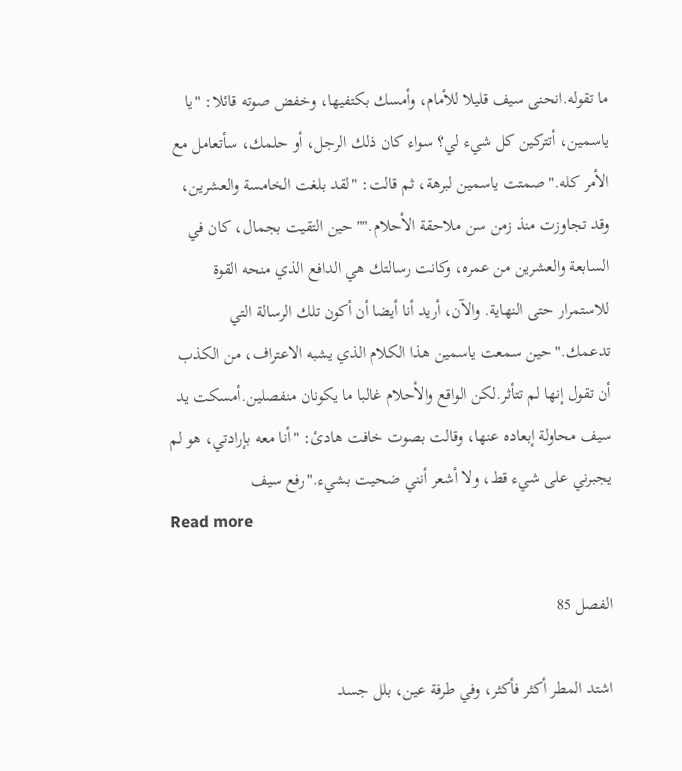ما تقوله.انحنى سيف قليلا للأمام، وأمسك بكتفيها، وخفض صوته قائلا: "يا ياسمين، أتتركين كل شيء لي؟ سواء كان ذلك الرجل، أو حلمك، سأتعامل مع الأمر كله."صمتت ياسمين لبرهة، ثم قالت: "لقد بلغت الخامسة والعشرين، وقد تجاوزت منذ زمن سن ملاحقة الأحلام.""حين التقيت بجمال، كان في السابعة والعشرين من عمره، وكانت رسالتك هي الدافع الذي منحه القوة للاستمرار حتى النهاية. والآن، أريد أنا أيضا أن أكون تلك الرسالة التي تدعمك."حين سمعت ياسمين هذا الكلام الذي يشبه الاعتراف، من الكذب أن تقول إنها لم تتأثر.لكن الواقع والأحلام غالبا ما يكونان منفصلين.أمسكت يد سيف محاولة إبعاده عنها، وقالت بصوت خافت هادئ: "أنا معه بإرادتي، هو لم يجبرني على شيء قط، ولا أشعر أنني ضحيت بشيء."رفع سيف
Read more

الفصل 85

اشتد المطر أكثر فأكثر، وفي طرفة عين، بلل جسد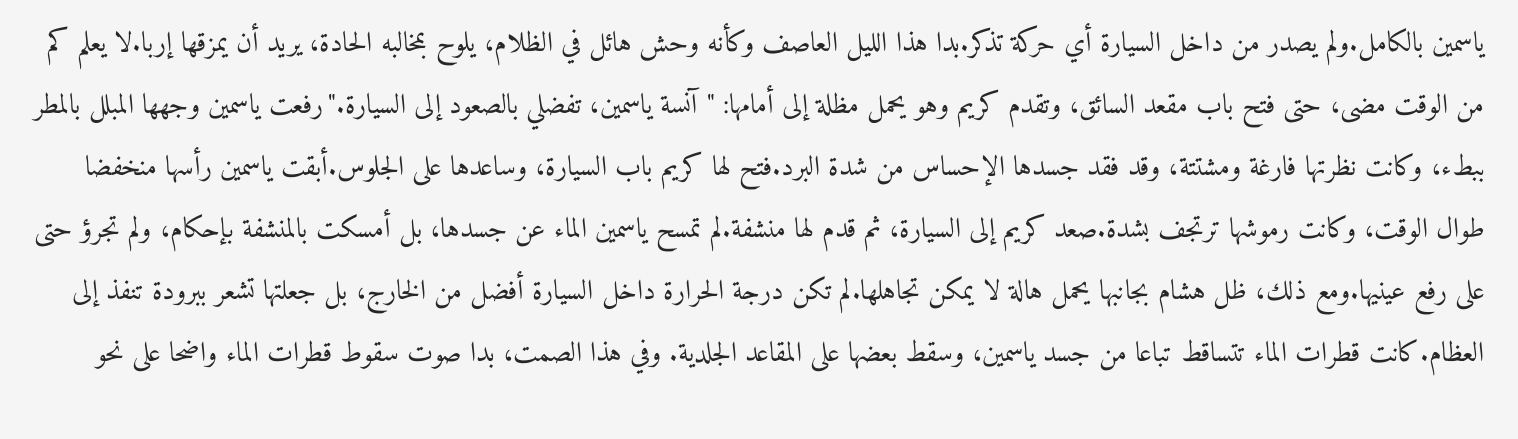ياسمين بالكامل.ولم يصدر من داخل السيارة أي حركة تذكر.بدا هذا الليل العاصف وكأنه وحش هائل في الظلام، يلوح بمخالبه الحادة، يريد أن يمزقها إربا.لا يعلم كم من الوقت مضى، حتى فتح باب مقعد السائق، وتقدم كريم وهو يحمل مظلة إلى أمامها: "آنسة ياسمين، تفضلي بالصعود إلى السيارة."رفعت ياسمين وجهها المبلل بالمطر ببطء، وكانت نظرتها فارغة ومشتتة، وقد فقد جسدها الإحساس من شدة البرد.فتح لها كريم باب السيارة، وساعدها على الجلوس.أبقت ياسمين رأسها منخفضا طوال الوقت، وكانت رموشها ترتجف بشدة.صعد كريم إلى السيارة، ثم قدم لها منشفة.لم تمسح ياسمين الماء عن جسدها، بل أمسكت بالمنشفة بإحكام، ولم تجرؤ حتى على رفع عينيها.ومع ذلك، ظل هشام بجانبها يحمل هالة لا يمكن تجاهلها.لم تكن درجة الحرارة داخل السيارة أفضل من الخارج، بل جعلتها تشعر ببرودة تنفذ إلى العظام.كانت قطرات الماء تتساقط تباعا من جسد ياسمين، وسقط بعضها على المقاعد الجلدية. وفي هذا الصمت، بدا صوت سقوط قطرات الماء واضحا على نحو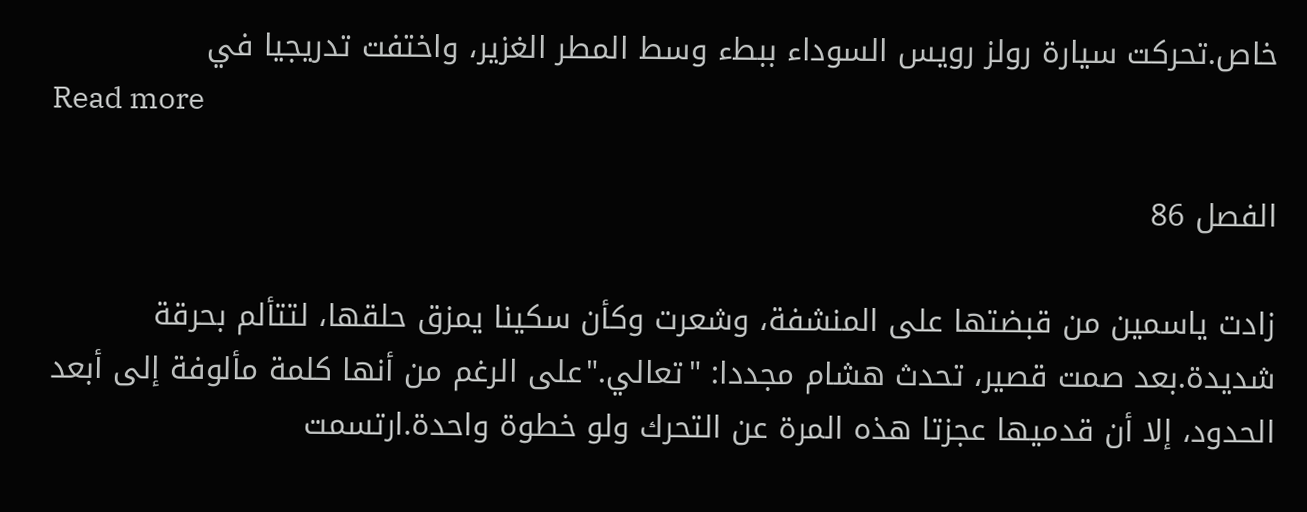خاص.تحركت سيارة رولز رويس السوداء ببطء وسط المطر الغزير، واختفت تدريجيا في
Read more

الفصل 86

زادت ياسمين من قبضتها على المنشفة، وشعرت وكأن سكينا يمزق حلقها، لتتألم بحرقة شديدة.بعد صمت قصير، تحدث هشام مجددا: "تعالي."على الرغم من أنها كلمة مألوفة إلى أبعد الحدود، إلا أن قدميها عجزتا هذه المرة عن التحرك ولو خطوة واحدة.ارتسمت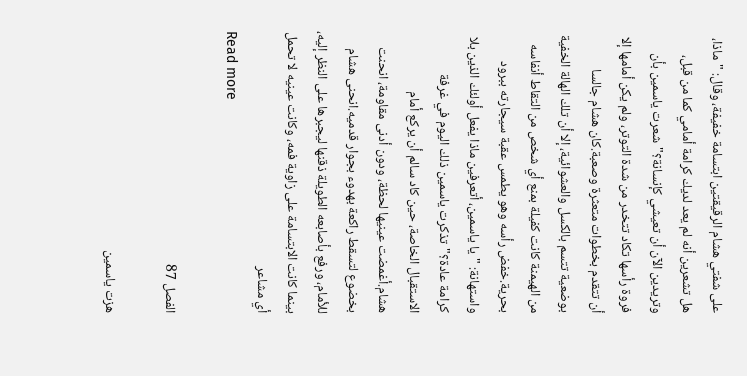على شفتي هشام الرقيقتين ابتسامة خفيفة، وقال: "ماذا، هل تشعرين أنه لم يعد لديك كرامة أمامي كما من قبل، وتريدين الآن أن تعيشي كإنسانة؟"شعرت ياسمين بأن فروة رأسها تكاد تتخدر من شدة التوتر، ولم يكن أمامها إلا أن تتقدم بخطوات متعثرة وصعبة.كان هشام جالسا بوضعية تتسم بالكسل والعشوائية، إلا أن تلك الهالة الخفية من الهيمنة كانت كفيلة بمنع أي شخص من التقاط أنفاسه بحرية.خفض رأسه وهو يطمس عقبة سيجارته ببرود واستهانة: "يا ياسمين، أتعرفين ماذا يفعل أولئك الذين بلا كرامة عادة؟"تذكرت ياسمين ذلك اليوم في غرفة الاستقبال الخاصة، حين كاد سالم أن يركع أمام هشام.أغمضت عينيها لحظة، ودون أدنى مقاومة، انحنت بخضوع لتسقط راكعة بهدوء بجوار قدميه.انحنى هشام للأمام، ورفع بأصابعه الطويلة ذقنها ليجبرها على النظر إليه، بينما كانت الابتسامة على زاوية فمه، وكانت عينيه لا تحمل أي مشاعر
Read more

الفصل 87

هزت ياسمين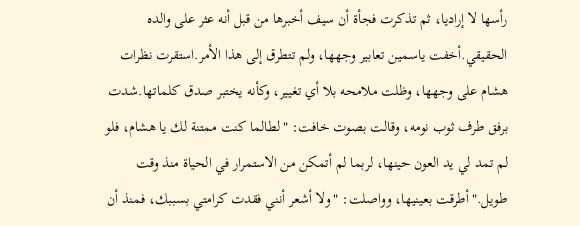رأسها لا إراديا، ثم تذكرت فجأة أن سيف أخبرها من قبل أنه عثر على والده الحقيقي.أخفت ياسمين تعابير وجهها، ولم تتطرق إلى هذا الأمر.استقرت نظرات هشام على وجهها، وظلت ملامحه بلا أي تغيير، وكأنه يختبر صدق كلماتها.شدت برفق طرف ثوب نومه، وقالت بصوت خافت: "لطالما كنت ممتنة لك يا هشام، فلو لم تمد لي يد العون حينها، لربما لم أتمكن من الاستمرار في الحياة منذ وقت طويل."أطرقت بعينيها، وواصلت: "ولا أشعر أنني فقدت كرامتي بسببك، فمنذ أن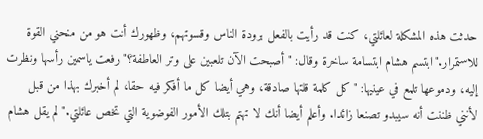حدثت هذه المشكلة لعائلتي، كنت قد رأيت بالفعل برودة الناس وقسوتهم، وظهورك أنت هو من منحني القوة للاستمرار."ابتسم هشام ابتسامة ساخرة وقال: "أصبحت الآن تلعبين على وتر العاطفة؟"رفعت ياسمين رأسها ونظرت إليه، ودموعها تلمع في عينيها: "كل كلمة قلتها صادقة، وهي أيضا كل ما أفكر فيه حقا، لم أخبرك بهذا من قبل لأنني ظننت أنه سيبدو تصنعا زائدا. وأعلم أيضا أنك لا تهتم بتلك الأمور الفوضوية التي تخص عائلتي."لم يقل هشام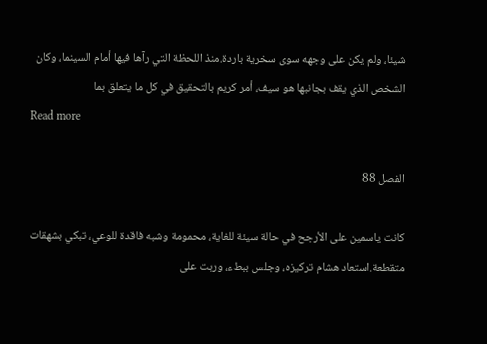شيئا، ولم يكن على وجهه سوى سخرية باردة.منذ اللحظة التي رآها فيها أمام السينما، وكان الشخص الذي يقف بجانبها هو سيف، أمر كريم بالتحقيق في كل ما يتعلق بما
Read more

الفصل 88

كانت ياسمين على الأرجح في حالة سيئة للغاية، محمومة وشبه فاقدة للوعي، تبكي بشهقات متقطعة.استعاد هشام تركيزه، وجلس ببطء، وربت على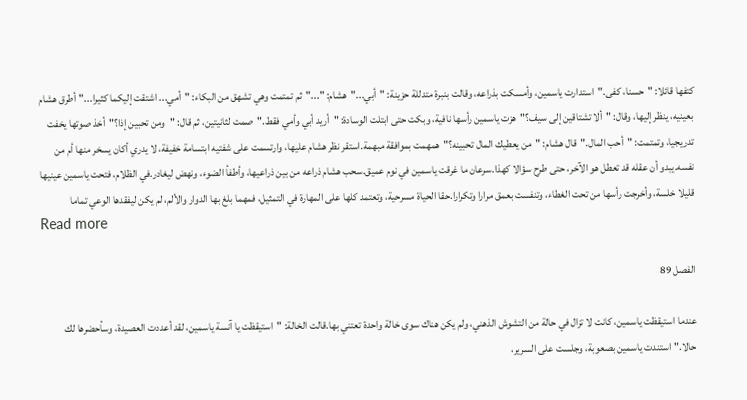كتفها قائلا: "حسنا، كفى."استدارت ياسمين، وأمسكت بذراعه، وقالت بنبرة متدللة حزينة: "أبي..."هشام: "..."ثم تمتمت وهي تشهق من البكاء: "أمي... اشتقت إليكما كثيرا..."أطرق هشام بعينيه، ينظر إليها، وقال: "ألا تشتاقين إلى سيف؟"هزت ياسمين رأسها نافية، وبكت حتى ابتلت الوسادة: "أريد أبي وأمي فقط."صمت لثانيتين، ثم قال: "ومن تحبين إذا؟"أخذ صوتها يخفت تدريجيا، وتمتمت: "أحب المال."قال هشام: "من يعطيك المال تحبينه؟"همهمت بموافقة مبهمة.استقر نظر هشام عليها، وارتسمت على شفتيه ابتسامة خفيفة، لا يدري أكان يسخر منها أم من نفسه.يبدو أن عقله قد تعطل هو الآخر، حتى طرح سؤالا كهذا.سرعان ما غرقت ياسمين في نوم عميق.سحب هشام ذراعه من بين ذراعيها، وأطفأ الضوء، ونهض ليغادر.في الظلام، فتحت ياسمين عينيها قليلا خلسة، وأخرجت رأسها من تحت الغطاء، وتنفست بعمق مرارا وتكرارا.حقا الحياة مسرحية، وتعتمد كلها على المهارة في التمثيل، فمهما بلغ بها الدوار والألم، لم يكن ليفقدها الوعي تماما
Read more

الفصل 89

عندما استيقظت ياسمين، كانت لا تزال في حالة من التشوش الذهني، ولم يكن هناك سوى خالة واحدة تعتني بها.قالت الخالة: "استيقظت يا آنسة ياسمين، لقد أعددت العصيدة، وسأحضرها لك حالا."استندت ياسمين بصعوبة، وجلست على السرير،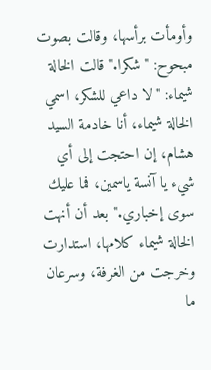وأومأت برأسها، وقالت بصوت مبحوح: "شكرا."قالت الخالة شيماء: "لا داعي للشكر، اسمي الخالة شيماء، أنا خادمة السيد هشام، إن احتجت إلى أي شيء يا آنسة ياسمين، فما عليك سوى إخباري." بعد أن أنهت الخالة شيماء كلامها، استدارت وخرجت من الغرفة، وسرعان ما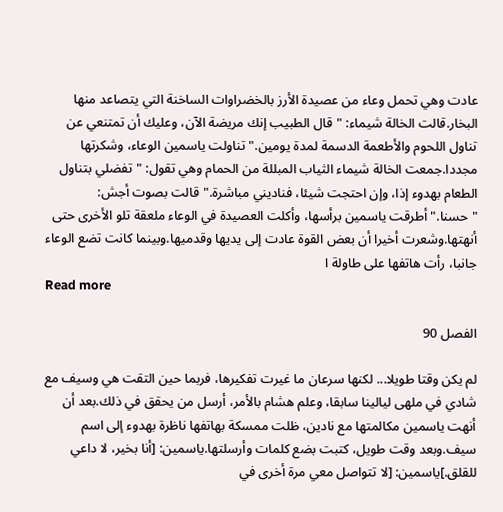عادت وهي تحمل وعاء من عصيدة الأرز بالخضراوات الساخنة التي يتصاعد منها البخار.قالت الخالة شيماء: "قال الطبيب إنك مريضة الآن، وعليك أن تمتنعي عن تناول اللحوم والأطعمة الدسمة لمدة يومين." تناولت ياسمين الوعاء، وشكرتها مجددا.جمعت الخالة شيماء الثياب المبللة من الحمام وهي تقول: "تفضلي بتناول الطعام بهدوء إذا، وإن احتجت شيئا، فناديني مباشرة."قالت بصوت أجش: "حسنا."أطرقت ياسمين برأسها، وأكلت العصيدة في الوعاء ملعقة تلو الأخرى حتى أنهتها.وشعرت أخيرا أن بعض القوة عادت إلى يديها وقدميها.وبينما كانت تضع الوعاء جانبا، رأت هاتفها على طاولة ا
Read more

الفصل 90

لم يكن وقتا طويلا... لكنها سرعان ما غيرت تفكيرها، فربما حين التقت هي وسيف مع شادي في ملهى ليالينا سابقا، وعلم هشام بالأمر، أرسل من يحقق في ذلك.بعد أن أنهت ياسمين مكالمتها مع نادين، ظلت ممسكة بهاتفها ناظرة بهدوء إلى اسم سيف.وبعد وقت طويل، كتبت بضع كلمات وأرسلتها.ياسمين: [أنا بخير، لا داعي للقلق.]ياسمين: [لا تتواصل معي مرة أخرى في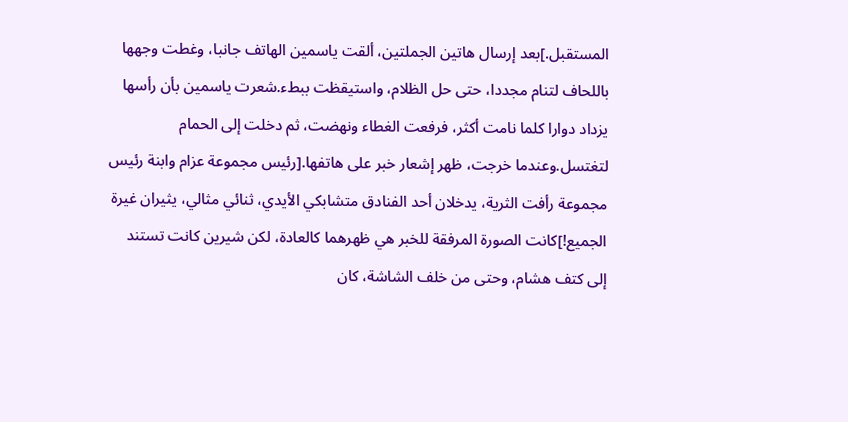المستقبل.]بعد إرسال هاتين الجملتين، ألقت ياسمين الهاتف جانبا، وغطت وجهها باللحاف لتنام مجددا، حتى حل الظلام، واستيقظت ببطء.شعرت ياسمين بأن رأسها يزداد دوارا كلما نامت أكثر، فرفعت الغطاء ونهضت، ثم دخلت إلى الحمام لتغتسل.وعندما خرجت، ظهر إشعار خبر على هاتفها.[رئيس مجموعة عزام وابنة رئيس مجموعة رأفت الثرية، يدخلان أحد الفنادق متشابكي الأيدي، ثنائي مثالي، يثيران غيرة الجميع!]كانت الصورة المرفقة للخبر هي ظهرهما كالعادة، لكن شيرين كانت تستند إلى كتف هشام، وحتى من خلف الشاشة، كان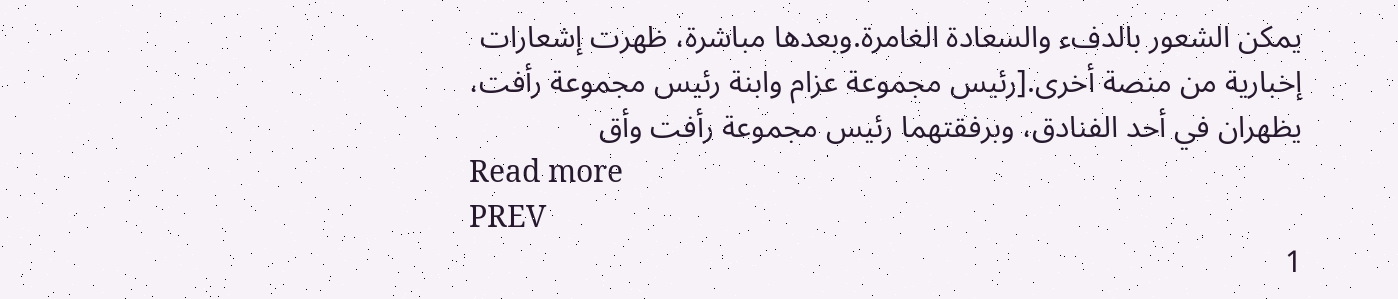يمكن الشعور بالدفء والسعادة الغامرة.وبعدها مباشرة، ظهرت إشعارات إخبارية من منصة أخرى.[رئيس مجموعة عزام وابنة رئيس مجموعة رأفت، يظهران في أحد الفنادق، وبرفقتهما رئيس مجموعة رأفت وأق
Read more
PREV
1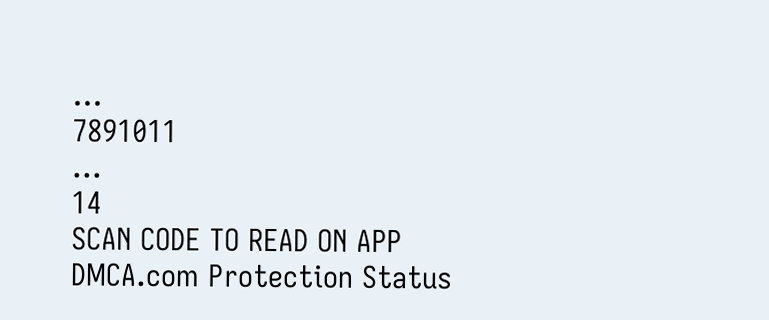...
7891011
...
14
SCAN CODE TO READ ON APP
DMCA.com Protection Status